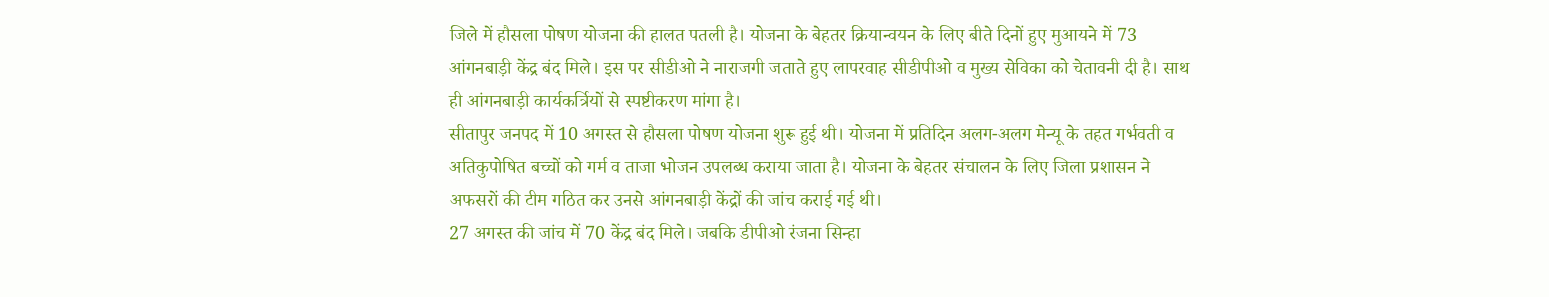जिले में हौसला पोषण योजना की हालत पतली है। योजना के बेहतर क्रियान्वयन के लिए बीते दिनों हुए मुआयने में 73 आंगनबाड़ी केंद्र बंद मिले। इस पर सीडीओ ने नाराजगी जताते हुए लापरवाह सीडीपीओ व मुख्य सेविका को चेतावनी दी है। साथ ही आंगनबाड़ी कार्यकर्त्रियों से स्पष्टीकरण मांगा है।
सीतापुर जनपद में 10 अगस्त से हौसला पोषण योजना शुरू हुई थी। योजना में प्रतिदिन अलग-अलग मेन्यू के तहत गर्भवती व अतिकुपोषित बच्चों को गर्म व ताजा भोजन उपलब्ध कराया जाता है। योजना के बेहतर संचालन के लिए जिला प्रशासन ने अफसरों की टीम गठित कर उनसे आंगनबाड़ी केंद्रों की जांच कराई गई थी।
27 अगस्त की जांच में 70 केंद्र बंद मिले। जबकि डीपीओ रंजना सिन्हा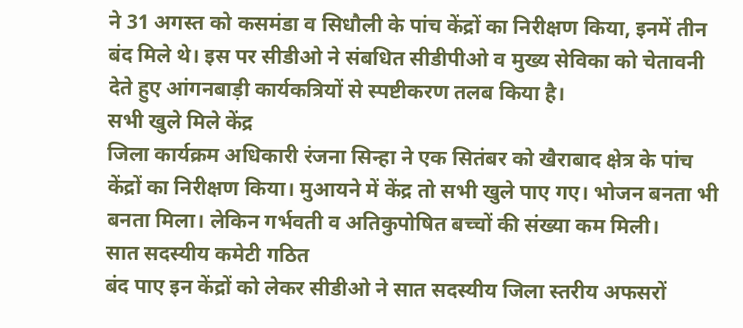ने 31 अगस्त को कसमंडा व सिधौली के पांच केंद्रों का निरीक्षण किया, इनमें तीन बंद मिले थे। इस पर सीडीओ ने संबधित सीडीपीओ व मुख्य सेविका को चेतावनी देते हुए आंगनबाड़ी कार्यकत्रियों से स्पष्टीकरण तलब किया है।
सभी खुले मिले केंद्र
जिला कार्यक्रम अधिकारी रंजना सिन्हा ने एक सितंबर को खैराबाद क्षेत्र के पांच केंद्रों का निरीक्षण किया। मुआयने में केंद्र तो सभी खुले पाए गए। भोजन बनता भी बनता मिला। लेकिन गर्भवती व अतिकुपोषित बच्चों की संख्या कम मिली।
सात सदस्यीय कमेटी गठित
बंद पाए इन केंद्रों को लेकर सीडीओ ने सात सदस्यीय जिला स्तरीय अफसरों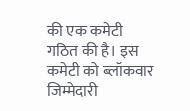की एक कमेटी गठित की है। इस कमेटी को ब्लॉकवार जिम्मेदारी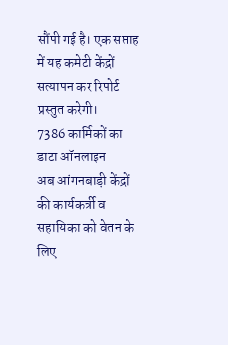सौंपी गई है। एक सप्ताह में यह कमेटी केंद्रों सत्यापन कर रिपोर्ट प्रस्तुत करेगी।
7386 कार्मिकों का डाटा ऑनलाइन
अब आंगनबाड़ी केंद्रों की कार्यकर्त्री व सहायिका को वेतन के लिए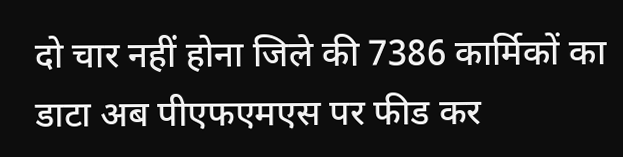दो चार नहीं होना जिले की 7386 कार्मिकों का डाटा अब पीएफएमएस पर फीड कर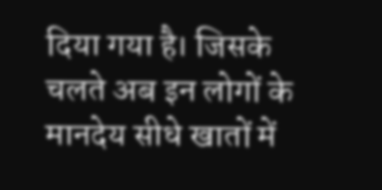दिया गया है। जिसके चलते अब इन लोगों के मानदेय सीधे खातों में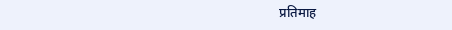प्रतिमाह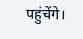पहुंचेंगे।